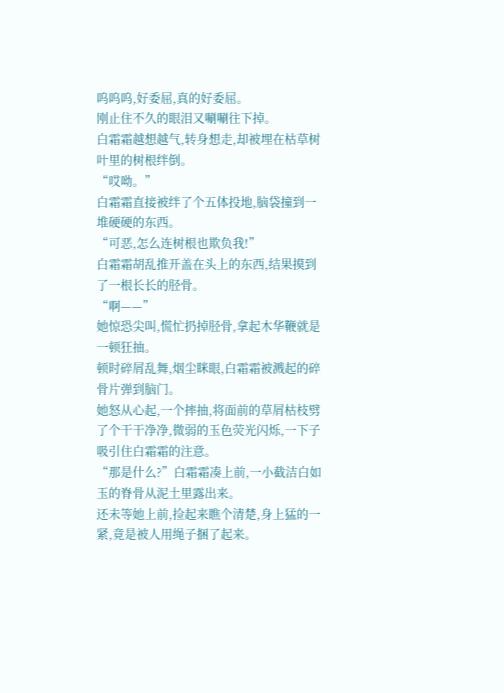呜呜呜,好委屈,真的好委屈。
刚止住不久的眼泪又唰唰往下掉。
白霜霜越想越气,转身想走,却被埋在枯草树叶里的树根绊倒。
“哎呦。”
白霜霜直接被绊了个五体投地,脑袋撞到一堆硬硬的东西。
“可恶,怎么连树根也欺负我!”
白霜霜胡乱推开盖在头上的东西,结果摸到了一根长长的胫骨。
“啊——”
她惊恐尖叫,慌忙扔掉胫骨,拿起木华鞭就是一顿狂抽。
顿时碎屑乱舞,烟尘眯眼,白霜霜被溅起的碎骨片弹到脑门。
她怒从心起,一个摔抽,将面前的草屑枯枝劈了个干干净净,微弱的玉色荧光闪烁,一下子吸引住白霜霜的注意。
“那是什么?”白霜霜凑上前,一小截洁白如玉的脊骨从泥土里露出来。
还未等她上前,捡起来瞧个清楚,身上猛的一紧,竟是被人用绳子捆了起来。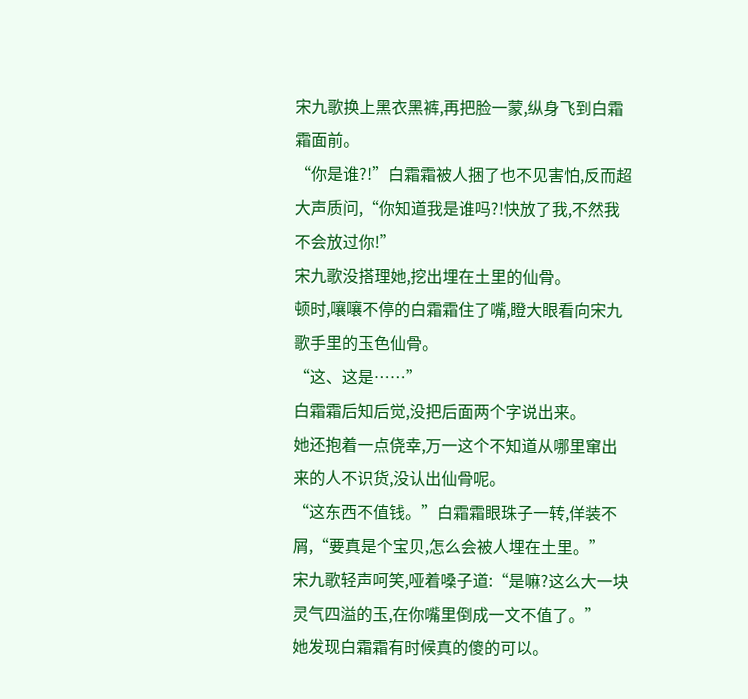宋九歌换上黑衣黑裤,再把脸一蒙,纵身飞到白霜霜面前。
“你是谁?!”白霜霜被人捆了也不见害怕,反而超大声质问,“你知道我是谁吗?!快放了我,不然我不会放过你!”
宋九歌没搭理她,挖出埋在土里的仙骨。
顿时,嚷嚷不停的白霜霜住了嘴,瞪大眼看向宋九歌手里的玉色仙骨。
“这、这是……”
白霜霜后知后觉,没把后面两个字说出来。
她还抱着一点侥幸,万一这个不知道从哪里窜出来的人不识货,没认出仙骨呢。
“这东西不值钱。”白霜霜眼珠子一转,佯装不屑,“要真是个宝贝,怎么会被人埋在土里。”
宋九歌轻声呵笑,哑着嗓子道:“是嘛?这么大一块灵气四溢的玉,在你嘴里倒成一文不值了。”
她发现白霜霜有时候真的傻的可以。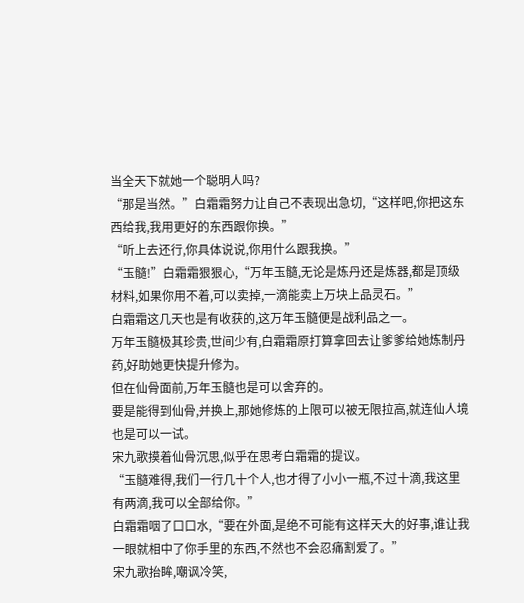当全天下就她一个聪明人吗?
“那是当然。”白霜霜努力让自己不表现出急切,“这样吧,你把这东西给我,我用更好的东西跟你换。”
“听上去还行,你具体说说,你用什么跟我换。”
“玉髓!”白霜霜狠狠心,“万年玉髓,无论是炼丹还是炼器,都是顶级材料,如果你用不着,可以卖掉,一滴能卖上万块上品灵石。”
白霜霜这几天也是有收获的,这万年玉髓便是战利品之一。
万年玉髓极其珍贵,世间少有,白霜霜原打算拿回去让爹爹给她炼制丹药,好助她更快提升修为。
但在仙骨面前,万年玉髓也是可以舍弃的。
要是能得到仙骨,并换上,那她修炼的上限可以被无限拉高,就连仙人境也是可以一试。
宋九歌摸着仙骨沉思,似乎在思考白霜霜的提议。
“玉髓难得,我们一行几十个人,也才得了小小一瓶,不过十滴,我这里有两滴,我可以全部给你。”
白霜霜咽了口口水,“要在外面,是绝不可能有这样天大的好事,谁让我一眼就相中了你手里的东西,不然也不会忍痛割爱了。”
宋九歌抬眸,嘲讽冷笑,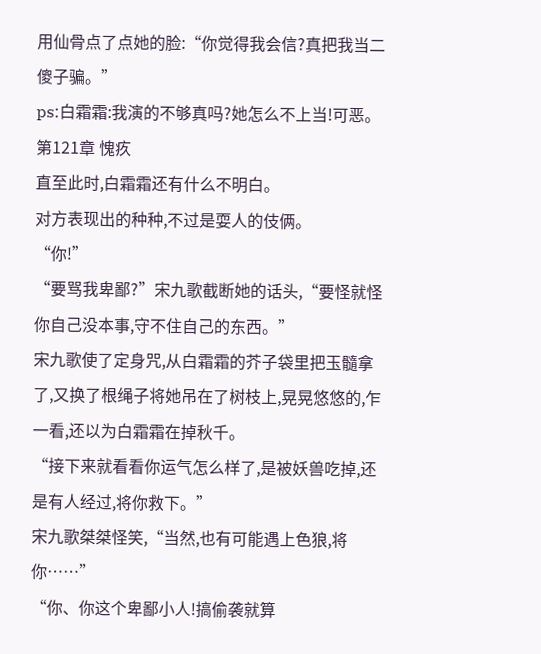用仙骨点了点她的脸:“你觉得我会信?真把我当二傻子骗。”
ps:白霜霜:我演的不够真吗?她怎么不上当!可恶。
第121章 愧疚
直至此时,白霜霜还有什么不明白。
对方表现出的种种,不过是耍人的伎俩。
“你!”
“要骂我卑鄙?”宋九歌截断她的话头,“要怪就怪你自己没本事,守不住自己的东西。”
宋九歌使了定身咒,从白霜霜的芥子袋里把玉髓拿了,又换了根绳子将她吊在了树枝上,晃晃悠悠的,乍一看,还以为白霜霜在掉秋千。
“接下来就看看你运气怎么样了,是被妖兽吃掉,还是有人经过,将你救下。”
宋九歌桀桀怪笑,“当然,也有可能遇上色狼,将你……”
“你、你这个卑鄙小人!搞偷袭就算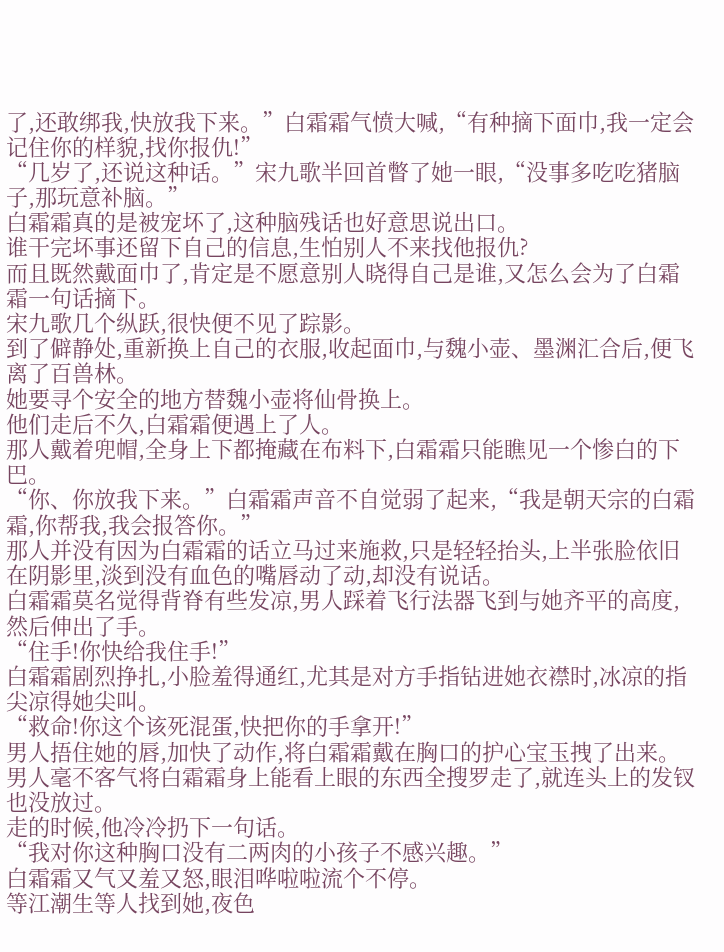了,还敢绑我,快放我下来。”白霜霜气愤大喊,“有种摘下面巾,我一定会记住你的样貌,找你报仇!”
“几岁了,还说这种话。”宋九歌半回首瞥了她一眼,“没事多吃吃猪脑子,那玩意补脑。”
白霜霜真的是被宠坏了,这种脑残话也好意思说出口。
谁干完坏事还留下自己的信息,生怕别人不来找他报仇?
而且既然戴面巾了,肯定是不愿意别人晓得自己是谁,又怎么会为了白霜霜一句话摘下。
宋九歌几个纵跃,很快便不见了踪影。
到了僻静处,重新换上自己的衣服,收起面巾,与魏小壶、墨渊汇合后,便飞离了百兽林。
她要寻个安全的地方替魏小壶将仙骨换上。
他们走后不久,白霜霜便遇上了人。
那人戴着兜帽,全身上下都掩藏在布料下,白霜霜只能瞧见一个惨白的下巴。
“你、你放我下来。”白霜霜声音不自觉弱了起来,“我是朝天宗的白霜霜,你帮我,我会报答你。”
那人并没有因为白霜霜的话立马过来施救,只是轻轻抬头,上半张脸依旧在阴影里,淡到没有血色的嘴唇动了动,却没有说话。
白霜霜莫名觉得背脊有些发凉,男人踩着飞行法器飞到与她齐平的高度,然后伸出了手。
“住手!你快给我住手!”
白霜霜剧烈挣扎,小脸羞得通红,尤其是对方手指钻进她衣襟时,冰凉的指尖凉得她尖叫。
“救命!你这个该死混蛋,快把你的手拿开!”
男人捂住她的唇,加快了动作,将白霜霜戴在胸口的护心宝玉拽了出来。
男人毫不客气将白霜霜身上能看上眼的东西全搜罗走了,就连头上的发钗也没放过。
走的时候,他冷冷扔下一句话。
“我对你这种胸口没有二两肉的小孩子不感兴趣。”
白霜霜又气又羞又怒,眼泪哗啦啦流个不停。
等江潮生等人找到她,夜色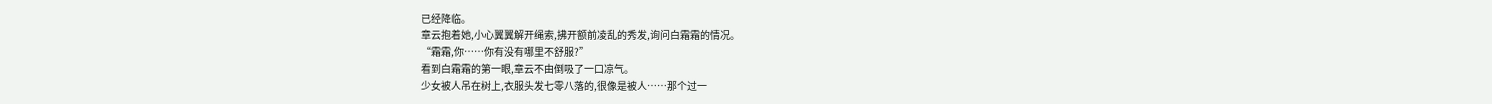已经降临。
章云抱着她,小心翼翼解开绳索,拂开额前凌乱的秀发,询问白霜霜的情况。
“霜霜,你……你有没有哪里不舒服?”
看到白霜霜的第一眼,章云不由倒吸了一口凉气。
少女被人吊在树上,衣服头发七零八落的,很像是被人……那个过一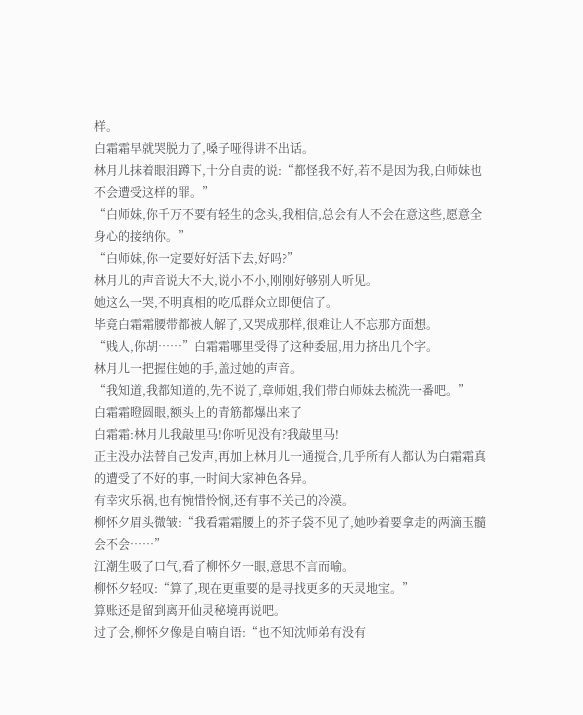样。
白霜霜早就哭脱力了,嗓子哑得讲不出话。
林月儿抹着眼泪蹲下,十分自责的说:“都怪我不好,若不是因为我,白师妹也不会遭受这样的罪。”
“白师妹,你千万不要有轻生的念头,我相信,总会有人不会在意这些,愿意全身心的接纳你。”
“白师妹,你一定要好好活下去,好吗?”
林月儿的声音说大不大,说小不小,刚刚好够别人听见。
她这么一哭,不明真相的吃瓜群众立即便信了。
毕竟白霜霜腰带都被人解了,又哭成那样,很难让人不忘那方面想。
“贱人,你胡……”白霜霜哪里受得了这种委屈,用力挤出几个字。
林月儿一把握住她的手,盖过她的声音。
“我知道,我都知道的,先不说了,章师姐,我们带白师妹去梳洗一番吧。”
白霜霜瞪圆眼,额头上的青筋都爆出来了
白霜霜:林月儿我敲里马!你听见没有?我敲里马!
正主没办法替自己发声,再加上林月儿一通搅合,几乎所有人都认为白霜霜真的遭受了不好的事,一时间大家神色各异。
有幸灾乐祸,也有惋惜怜悯,还有事不关己的冷漠。
柳怀夕眉头微皱:“我看霜霜腰上的芥子袋不见了,她吵着要拿走的两滴玉髓会不会……”
江潮生吸了口气,看了柳怀夕一眼,意思不言而喻。
柳怀夕轻叹:“算了,现在更重要的是寻找更多的天灵地宝。”
算账还是留到离开仙灵秘境再说吧。
过了会,柳怀夕像是自喃自语:“也不知沈师弟有没有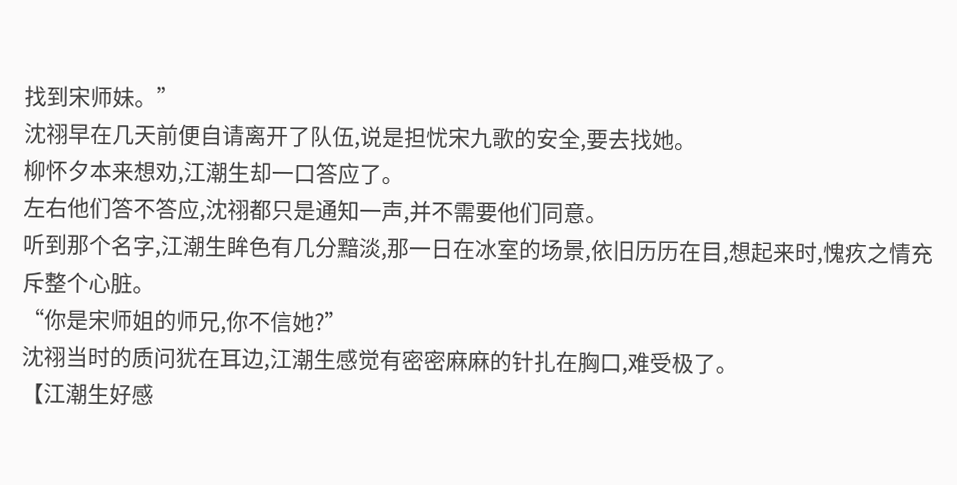找到宋师妹。”
沈祤早在几天前便自请离开了队伍,说是担忧宋九歌的安全,要去找她。
柳怀夕本来想劝,江潮生却一口答应了。
左右他们答不答应,沈祤都只是通知一声,并不需要他们同意。
听到那个名字,江潮生眸色有几分黯淡,那一日在冰室的场景,依旧历历在目,想起来时,愧疚之情充斥整个心脏。
“你是宋师姐的师兄,你不信她?”
沈祤当时的质问犹在耳边,江潮生感觉有密密麻麻的针扎在胸口,难受极了。
【江潮生好感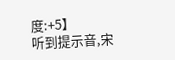度:+5】
听到提示音,宋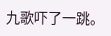九歌吓了一跳。